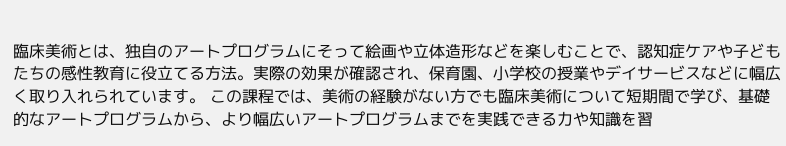臨床美術とは、独自のアートプログラムにそって絵画や立体造形などを楽しむことで、認知症ケアや子どもたちの感性教育に役立てる方法。実際の効果が確認され、保育園、小学校の授業やデイサービスなどに幅広く取り入れられています。 この課程では、美術の経験がない方でも臨床美術について短期間で学び、基礎的なアートプログラムから、より幅広いアートプログラムまでを実践できる力や知識を習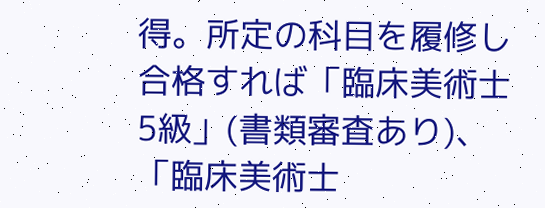得。所定の科目を履修し合格すれば「臨床美術士5級」(書類審査あり)、「臨床美術士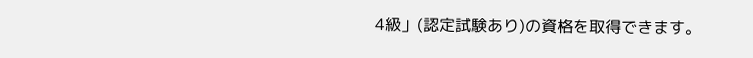4級」(認定試験あり)の資格を取得できます。